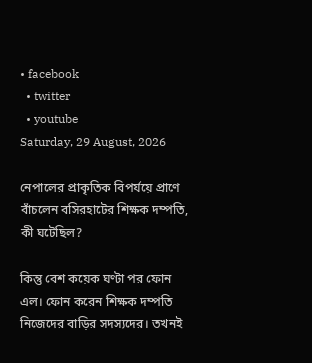• facebook
  • twitter
  • youtube
Saturday, 29 August, 2026

নেপালের প্রাকৃতিক বিপর্যয়ে প্রাণে বাঁচলেন বসিরহাটের শিক্ষক দম্পতি, কী ঘটেছিল?

কিন্তু বেশ কয়েক ঘণ্টা পর ফোন এল। ফোন করেন শিক্ষক দম্পতি নিজেদের বাড়ির সদস্যদের। তখনই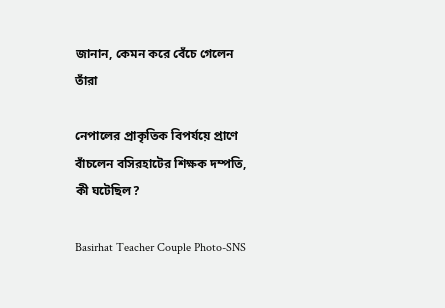জানান, কেমন করে বেঁচে গেলেন তাঁরা

নেপালের প্রাকৃতিক বিপর্যয়ে প্রাণে বাঁচলেন বসিরহাটের শিক্ষক দম্পতি, কী ঘটেছিল?

Basirhat Teacher Couple Photo-SNS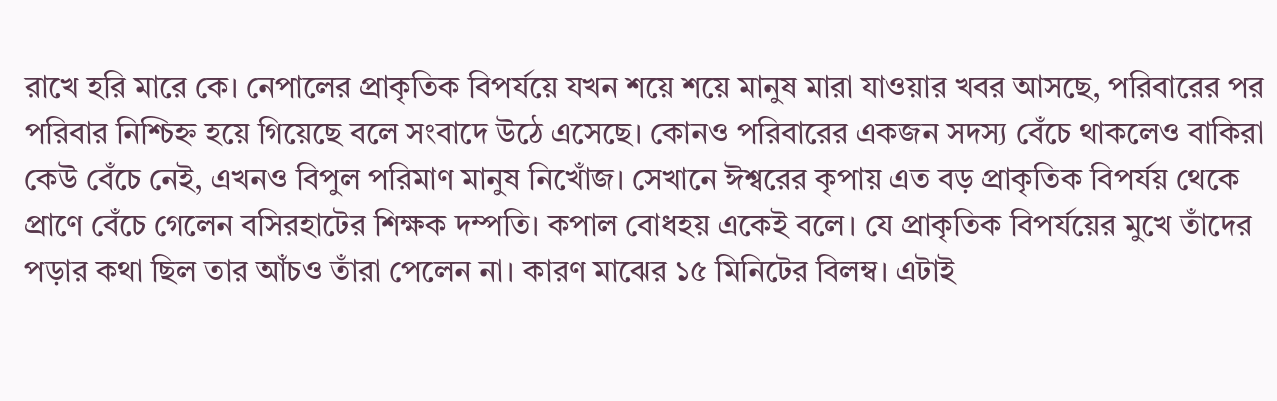রাখে হরি মারে কে। নেপালের প্রাকৃতিক বিপর্যয়ে যখন শয়ে শয়ে মানুষ মারা যাওয়ার খবর আসছে, পরিবারের পর পরিবার নিশ্চিহ্ন হয়ে গিয়েছে বলে সংবাদে উঠে এসেছে। কোনও পরিবারের একজন সদস্য বেঁচে থাকলেও বাকিরা কেউ বেঁচে নেই, এখনও বিপুল পরিমাণ মানুষ নিখোঁজ। সেখানে ঈশ্বরের কৃপায় এত বড় প্রাকৃতিক বিপর্যয় থেকে প্রাণে বেঁচে গেলেন বসিরহাটের শিক্ষক দম্পতি। কপাল বোধহয় একেই বলে। যে প্রাকৃতিক বিপর্যয়ের মুখে তাঁদের পড়ার কথা ছিল তার আঁচও তাঁরা পেলেন না। কারণ মাঝের ১৫ মিনিটের বিলম্ব। এটাই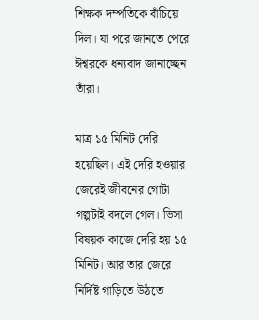শিক্ষক দম্পতিকে বাঁচিয়ে দিল। যা পরে জানতে পেরে ঈশ্বরকে ধন্যবাদ জানাচ্ছেন তাঁরা।

মাত্র ১৫ মিনিট দেরি হয়েছিল। এই দেরি হওয়ার জেরেই জীবনের গোটা গল্পটাই বদলে গেল। ভিসা বিষয়ক কাজে দেরি হয় ১৫ মিনিট। আর তার জেরে নির্দিষ্ট গাড়িতে উঠতে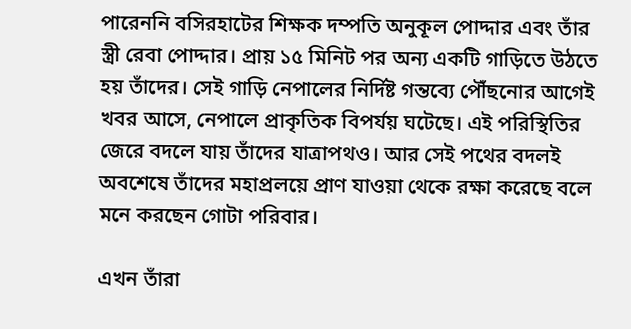পারেননি বসিরহাটের শিক্ষক দম্পতি অনুকূল পোদ্দার এবং তাঁর স্ত্রী রেবা পোদ্দার। প্রায় ১৫ মিনিট পর অন্য একটি গাড়িতে উঠতে হয় তাঁদের। সেই গাড়ি নেপালের নির্দিষ্ট গন্তব্যে পৌঁছনোর আগেই খবর আসে, নেপালে প্রাকৃতিক বিপর্যয় ঘটেছে। এই পরিস্থিতির জেরে বদলে যায় তাঁদের যাত্রাপথও। আর সেই পথের বদলই অবশেষে তাঁদের মহাপ্রলয়ে প্রাণ যাওয়া থেকে রক্ষা করেছে বলে মনে করছেন গোটা পরিবার।

এখন তাঁরা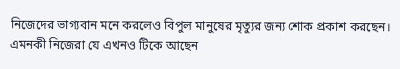নিজেদের ভাগ্যবান মনে করলেও বিপুল মানুষের মৃত্যুর জন্য শোক প্রকাশ করছেন। এমনকী নিজেরা যে এখনও টিকে আছেন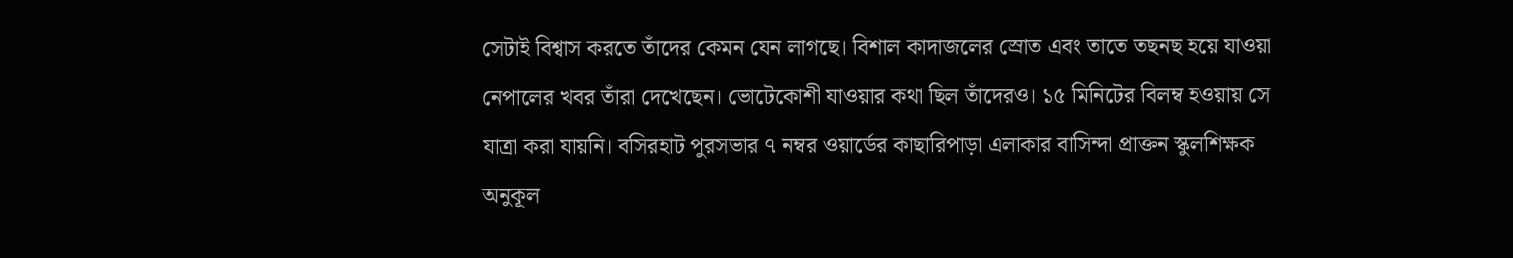সেটাই বিশ্বাস করতে তাঁদের কেমন যেন লাগছে। বিশাল কাদাজলের স্রোত এবং তাতে তছনছ হয়ে যাওয়া নেপালের খবর তাঁরা দেখেছেন। ভোটেকোশী যাওয়ার কথা ছিল তাঁদেরও। ১৫ মিনিটের বিলম্ব হওয়ায় সে যাত্রা করা যায়নি। বসিরহাট পুরসভার ৭ নম্বর ওয়ার্ডের কাছারিপাড়া এলাকার বাসিন্দা প্রাক্তন স্কুলশিক্ষক অনুকূল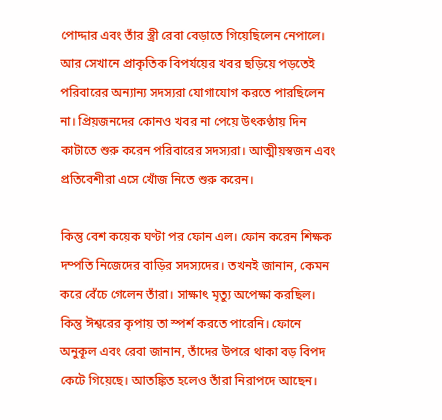পোদ্দার এবং তাঁর স্ত্রী রেবা বেড়াতে গিয়েছিলেন নেপালে। আর সেখানে প্রাকৃতিক বিপর্যয়ের খবর ছড়িয়ে পড়তেই পরিবারের অন্যান্য সদস্যরা যোগাযোগ করতে পারছিলেন না। প্রিয়জনদের কোনও খবর না পেয়ে উৎকণ্ঠায় দিন কাটাতে শুরু করেন পরিবারের সদস্যরা। আত্মীয়স্বজন এবং প্রতিবেশীরা এসে খোঁজ নিতে শুরু করেন।

কিন্তু বেশ কয়েক ঘণ্টা পর ফোন এল। ফোন করেন শিক্ষক দম্পতি নিজেদের বাড়ির সদস্যদের। তখনই জানান, কেমন করে বেঁচে গেলেন তাঁরা। সাক্ষাৎ মৃত্যু অপেক্ষা করছিল। কিন্তু ঈশ্বরের কৃপায় তা স্পর্শ করতে পারেনি। ফোনে অনুকূল এবং রেবা জানান, তাঁদের উপরে থাকা বড় বিপদ কেটে গিয়েছে। আতঙ্কিত হলেও তাঁরা নিরাপদে আছেন।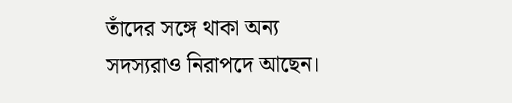তাঁদের সঙ্গে থাকা অন্য সদস্যরাও নিরাপদে আছেন।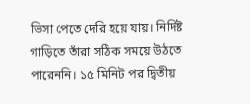ভিসা পেতে দেরি হয়ে যায়। নির্দিষ্ট গাড়িতে তাঁরা সঠিক সময়ে উঠতে পারেননি। ১৫ মিনিট পর দ্বিতীয়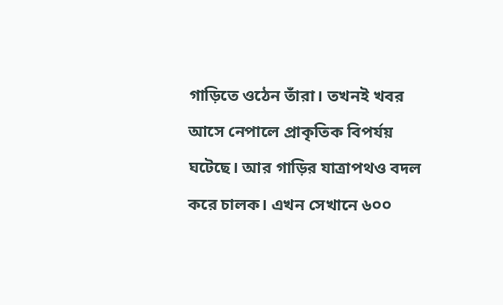গাড়িতে ওঠেন তাঁরা। তখনই খবর আসে নেপালে প্রাকৃতিক বিপর্যয় ঘটেছে। আর গাড়ির যাত্রাপথও বদল করে চালক। এখন সেখানে ৬০০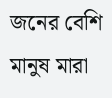জনের বেশি মানুষ মারা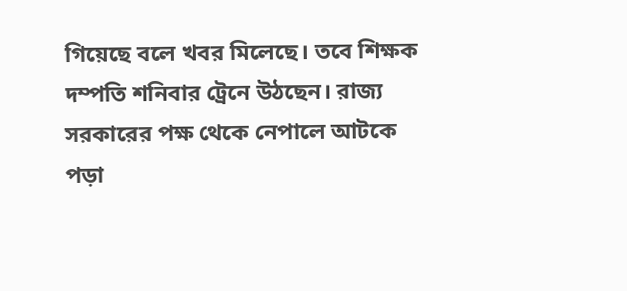গিয়েছে বলে খবর মিলেছে। তবে শিক্ষক দম্পতি শনিবার ট্রেনে উঠছেন। রাজ্য সরকারের পক্ষ থেকে নেপালে আটকে পড়া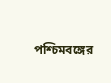পশ্চিমবঙ্গের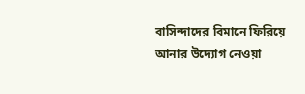বাসিন্দাদের বিমানে ফিরিয়ে আনার উদ্যোগ নেওয়া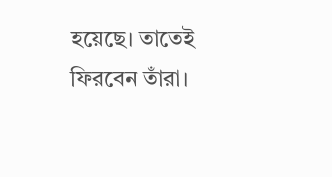হয়েছে। তাতেই ফিরবেন তাঁরা।